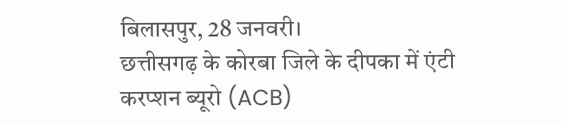बिलासपुर, 28 जनवरी।
छत्तीसगढ़ के कोरबा जिले के दीपका में एंटी करप्शन ब्यूरो (ACB)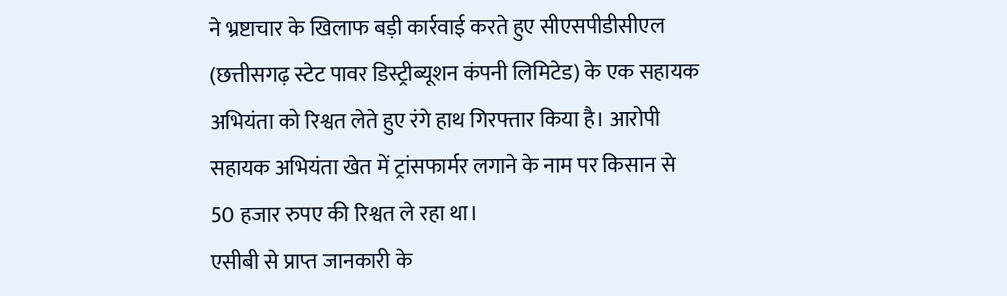ने भ्रष्टाचार के खिलाफ बड़ी कार्रवाई करते हुए सीएसपीडीसीएल (छत्तीसगढ़ स्टेट पावर डिस्ट्रीब्यूशन कंपनी लिमिटेड) के एक सहायक अभियंता को रिश्वत लेते हुए रंगे हाथ गिरफ्तार किया है। आरोपी सहायक अभियंता खेत में ट्रांसफार्मर लगाने के नाम पर किसान से 50 हजार रुपए की रिश्वत ले रहा था।
एसीबी से प्राप्त जानकारी के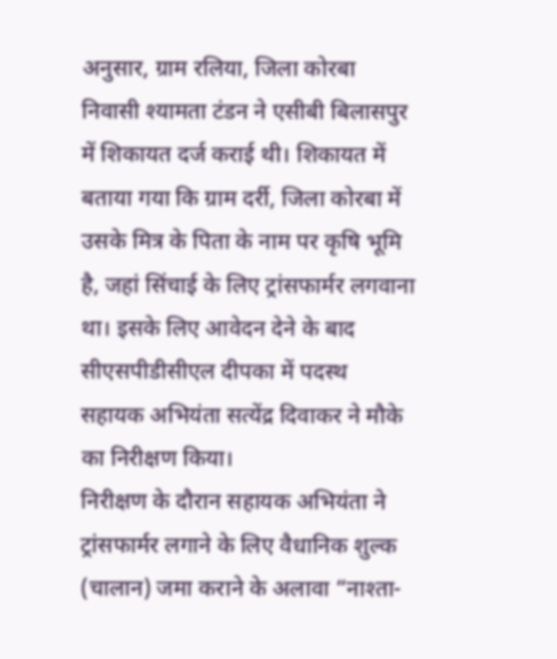अनुसार, ग्राम रलिया, जिला कोरबा निवासी श्यामता टंडन ने एसीबी बिलासपुर में शिकायत दर्ज कराई थी। शिकायत में बताया गया कि ग्राम दर्री, जिला कोरबा में उसके मित्र के पिता के नाम पर कृषि भूमि है, जहां सिंचाई के लिए ट्रांसफार्मर लगवाना था। इसके लिए आवेदन देने के बाद सीएसपीडीसीएल दीपका में पदस्थ सहायक अभियंता सत्येंद्र दिवाकर ने मौके का निरीक्षण किया।
निरीक्षण के दौरान सहायक अभियंता ने ट्रांसफार्मर लगाने के लिए वैधानिक शुल्क (चालान) जमा कराने के अलावा “नाश्ता-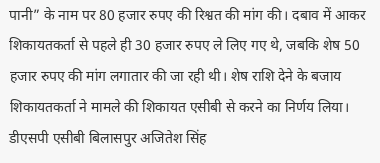पानी” के नाम पर 80 हजार रुपए की रिश्वत की मांग की। दबाव में आकर शिकायतकर्ता से पहले ही 30 हजार रुपए ले लिए गए थे, जबकि शेष 50 हजार रुपए की मांग लगातार की जा रही थी। शेष राशि देने के बजाय शिकायतकर्ता ने मामले की शिकायत एसीबी से करने का निर्णय लिया।
डीएसपी एसीबी बिलासपुर अजितेश सिंह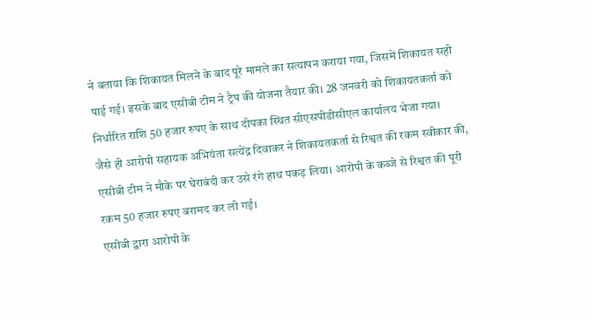ने बताया कि शिकायत मिलने के बाद पूरे मामले का सत्यापन कराया गया, जिसमें शिकायत सही पाई गई। इसके बाद एसीबी टीम ने ट्रैप की योजना तैयार की। 28 जनवरी को शिकायतकर्ता को निर्धारित राशि 50 हजार रुपए के साथ दीपका स्थित सीएसपीडीसीएल कार्यालय भेजा गया।
जैसे ही आरोपी सहायक अभियंता सत्येंद्र दिवाकर ने शिकायतकर्ता से रिश्वत की रकम स्वीकार की, एसीबी टीम ने मौके पर घेराबंदी कर उसे रंगे हाथ पकड़ लिया। आरोपी के कब्जे से रिश्वत की पूरी रकम 50 हजार रुपए बरामद कर ली गई।
एसीबी द्वारा आरोपी के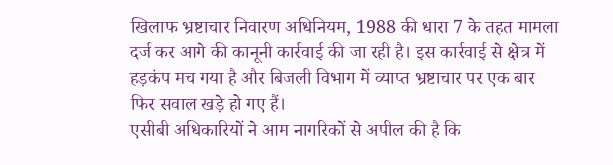खिलाफ भ्रष्टाचार निवारण अधिनियम, 1988 की धारा 7 के तहत मामला दर्ज कर आगे की कानूनी कार्रवाई की जा रही है। इस कार्रवाई से क्षेत्र में हड़कंप मच गया है और बिजली विभाग में व्याप्त भ्रष्टाचार पर एक बार फिर सवाल खड़े हो गए हैं।
एसीबी अधिकारियों ने आम नागरिकों से अपील की है कि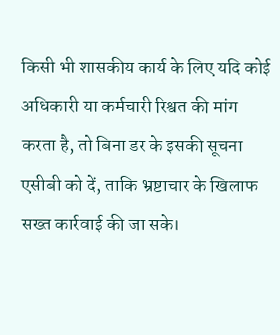किसी भी शासकीय कार्य के लिए यदि कोई अधिकारी या कर्मचारी रिश्वत की मांग करता है, तो बिना डर के इसकी सूचना एसीबी को दें, ताकि भ्रष्टाचार के खिलाफ सख्त कार्रवाई की जा सके।